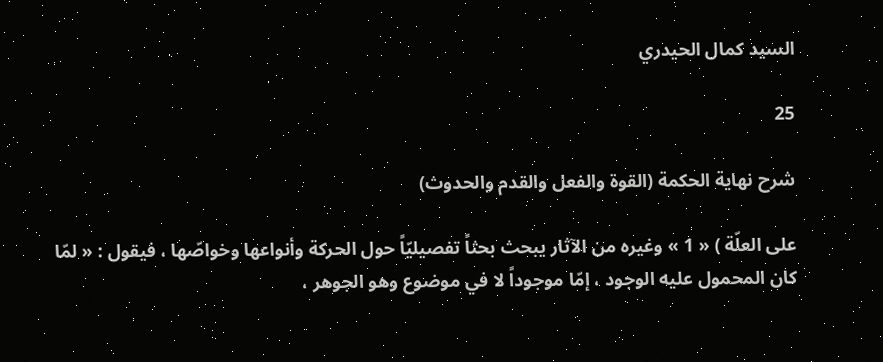السيد كمال الحيدري

25

شرح نهاية الحكمة (القوة والفعل والقدم والحدوث)

على العلّة ) « 1 » وغيره من الآثار يبحث بحثاً تفصيليّاً حول الحركة وأنواعها وخواصّها ، فيقول : « لمّا كان المحمول عليه الوجود ، إمّا موجوداً لا في موضوع وهو الجوهر ،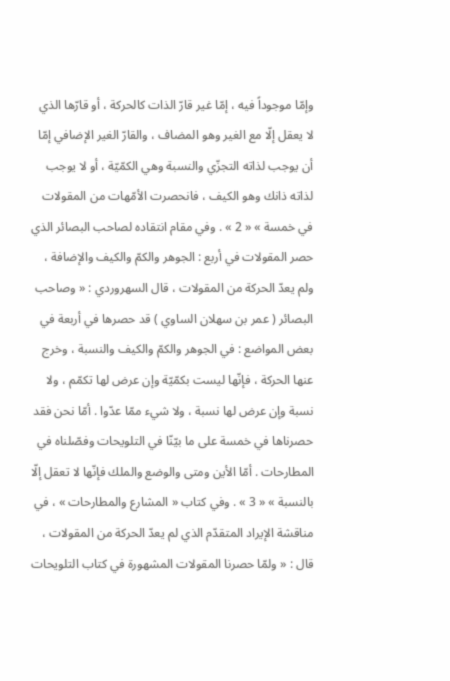وإمّا موجوداً فيه ، إمّا غير قارّ الذات كالحركة ، أو قارّها الذي لا يعقل إلّا مع الغير وهو المضاف ، والقارّ الغير الإضافي إمّا أن يوجب لذاته التجزّي والنسبة وهي الكمّيّة ، أو لا يوجب لذاته ذانك وهو الكيف ، فانحصرت الأمّهات من المقولات في خمسة » « 2 » . وفي مقام انتقاده لصاحب البصائر الذي حصر المقولات في أربع : الجوهر والكمّ والكيف والإضافة ، ولم يعدّ الحركة من المقولات ، قال السهروردي : « وصاحب البصائر ( عمر بن سهلان الساوي ) قد حصرها في أربعة في بعض المواضع : في الجوهر والكمّ والكيف والنسبة ، وخرج عنها الحركة ، فإنّها ليست بكمّيّة وإن عرض لها تكمّم ، ولا نسبة وإن عرض لها نسبة ، ولا شيء ممّا عدّوا . أمّا نحن فقد حصرناها في خمسة على ما بيّنّا في التلويحات وفصّلناه في المطارحات . أمّا الأين ومتى والوضع والملك فإنّها لا تعقل إلّا بالنسبة » « 3 » . وفي كتاب « المشارع والمطارحات » ، في مناقشة الإيراد المتقدّم الذي لم يعدّ الحركة من المقولات ، قال : « ولمّا حصرنا المقولات المشهورة في كتاب التلويحات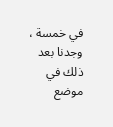في خمسة ، وجدنا بعد ذلك في موضع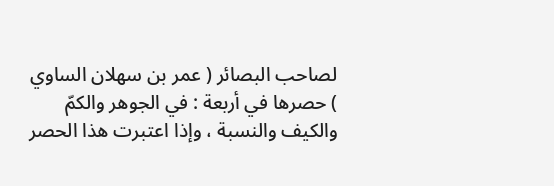لصاحب البصائر ( عمر بن سهلان الساوي ) حصرها في أربعة : في الجوهر والكمّ والكيف والنسبة ، وإذا اعتبرت هذا الحصر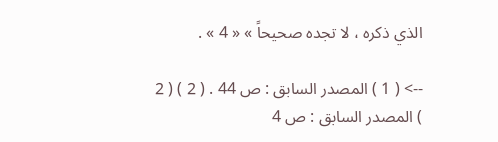الذي ذكره ، لا تجده صحيحاً » « 4 » .

--> ( 1 ) المصدر السابق : ص 44 . ( 2 ) ( 2 ) المصدر السابق : ص 4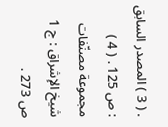. ( 3 ) المصدر السابق : ص 125 . ( 4 ) مجموعة مصنّفات شيخ الإشراق : ج 1 ص 273 .